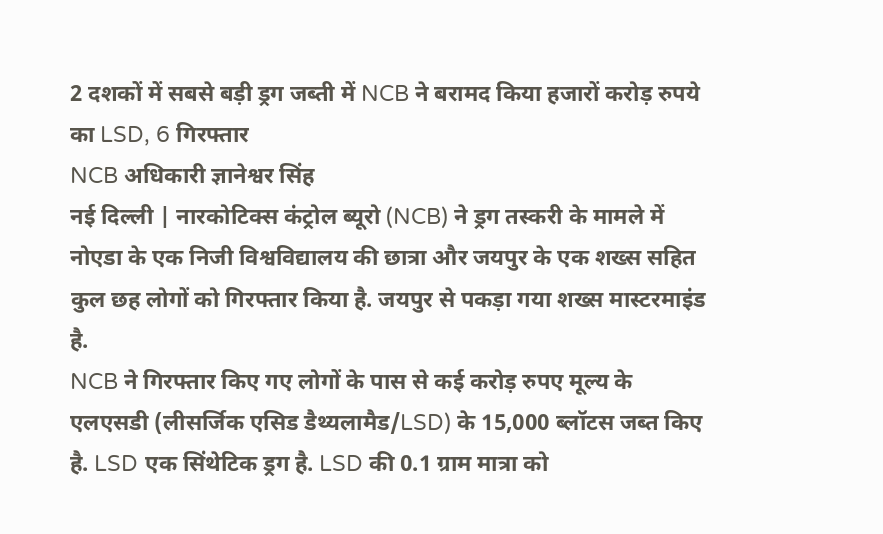2 दशकों में सबसे बड़ी ड्रग जब्ती में NCB ने बरामद किया हजारों करोड़ रुपये का LSD, 6 गिरफ्तार
NCB अधिकारी ज्ञानेश्वर सिंह
नई दिल्ली | नारकोटिक्स कंट्रोल ब्यूरो (NCB) ने ड्रग तस्करी के मामले में नोएडा के एक निजी विश्वविद्यालय की छात्रा और जयपुर के एक शख्स सहित कुल छह लोगों को गिरफ्तार किया है. जयपुर से पकड़ा गया शख्स मास्टरमाइंड है.
NCB ने गिरफ्तार किए गए लोगों के पास से कई करोड़ रुपए मूल्य के एलएसडी (लीसर्जिक एसिड डैथ्यलामैड/LSD) के 15,000 ब्लॉटस जब्त किए है. LSD एक सिंथेटिक ड्रग है. LSD की 0.1 ग्राम मात्रा को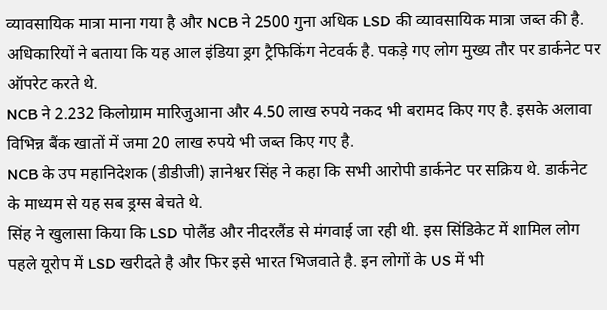व्यावसायिक मात्रा माना गया है और NCB ने 2500 गुना अधिक LSD की व्यावसायिक मात्रा जब्त की है.
अधिकारियों ने बताया कि यह आल इंडिया ड्रग ट्रैफिकिंग नेटवर्क है. पकड़े गए लोग मुख्य तौर पर डार्कनेट पर ऑपरेट करते थे.
NCB ने 2.232 किलोग्राम मारिजुआना और 4.50 लाख रुपये नकद भी बरामद किए गए है. इसके अलावा विभिन्न बैंक खातों में जमा 20 लाख रुपये भी जब्त किए गए है.
NCB के उप महानिदेशक (डीडीजी) ज्ञानेश्वर सिंह ने कहा कि सभी आरोपी डार्कनेट पर सक्रिय थे. डार्कनेट के माध्यम से यह सब ड्रग्स बेचते थे.
सिंह ने खुलासा किया कि LSD पोलैंड और नीदरलैंड से मंगवाई जा रही थी. इस सिंडिकेट में शामिल लोग पहले यूरोप में LSD खरीदते है और फिर इसे भारत भिजवाते है. इन लोगों के US में भी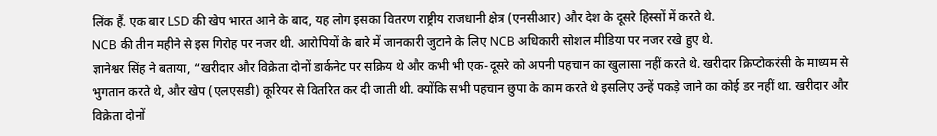लिंक हैं. एक बार LSD की खेप भारत आने के बाद, यह लोग इसका वितरण राष्ट्रीय राजधानी क्षेत्र (एनसीआर) और देश के दूसरे हिस्सों में करते थे.
NCB की तीन महीने से इस गिरोह पर नजर थी. आरोपियों के बारे में जानकारी जुटाने के लिए NCB अधिकारी सोशल मीडिया पर नजर रखे हुए थे.
ज्ञानेश्वर सिंह ने बताया, “खरीदार और विक्रेता दोनों डार्कनेट पर सक्रिय थे और कभी भी एक-दूसरे को अपनी पहचान का खुलासा नहीं करते थे. खरीदार क्रिप्टोकरंसी के माध्यम से भुगतान करते थे, और खेप (एलएसडी) कूरियर से वितरित कर दी जाती थी. क्योंकि सभी पहचान छुपा के काम करते थे इसलिए उन्हें पकड़े जाने का कोई डर नहीं था. खरीदार और विक्रेता दोनों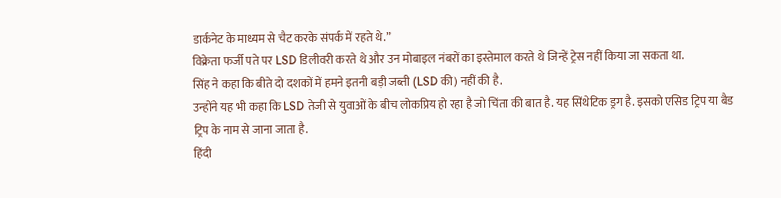डार्कनेट के माध्यम से चैट करके संपर्क में रहते थे.”
विक्रेता फर्जी पते पर LSD डिलीवरी करते थे और उन मोबाइल नंबरों का इस्तेमाल करते थे जिन्हें ट्रेस नहीं किया जा सकता था.
सिंह ने कहा कि बीते दो दशकों में हमने इतनी बड़ी जब्ती (LSD की) नहीं की है.
उन्होंने यह भी कहा कि LSD तेजी से युवाओं के बीच लोकप्रिय हो रहा है जो चिंता की बात है. यह सिंथेटिक ड्रग है. इसको एसिड ट्रिप या बैड ट्रिप के नाम से जाना जाता है.
हिंदी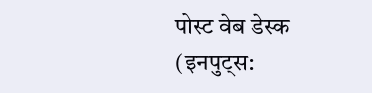पोस्ट वेब डेस्क
(इनपुट्स: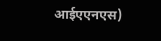आईएएनएस)